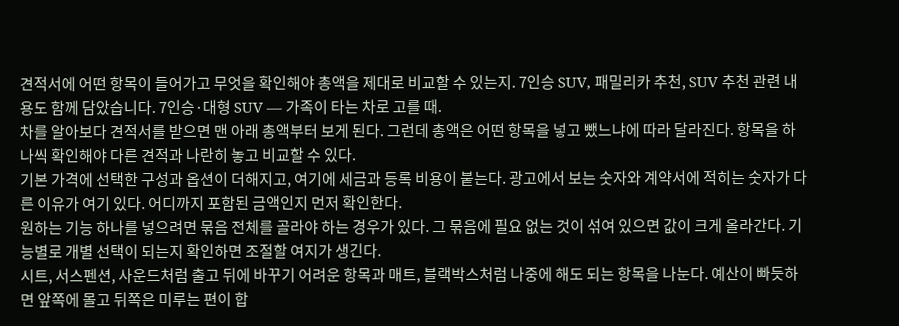견적서에 어떤 항목이 들어가고 무엇을 확인해야 총액을 제대로 비교할 수 있는지. 7인승 SUV, 패밀리카 추천, SUV 추천 관련 내용도 함께 담았습니다. 7인승·대형 SUV — 가족이 타는 차로 고를 때.
차를 알아보다 견적서를 받으면 맨 아래 총액부터 보게 된다. 그런데 총액은 어떤 항목을 넣고 뺐느냐에 따라 달라진다. 항목을 하나씩 확인해야 다른 견적과 나란히 놓고 비교할 수 있다.
기본 가격에 선택한 구성과 옵션이 더해지고, 여기에 세금과 등록 비용이 붙는다. 광고에서 보는 숫자와 계약서에 적히는 숫자가 다른 이유가 여기 있다. 어디까지 포함된 금액인지 먼저 확인한다.
원하는 기능 하나를 넣으려면 묶음 전체를 골라야 하는 경우가 있다. 그 묶음에 필요 없는 것이 섞여 있으면 값이 크게 올라간다. 기능별로 개별 선택이 되는지 확인하면 조절할 여지가 생긴다.
시트, 서스펜션, 사운드처럼 출고 뒤에 바꾸기 어려운 항목과 매트, 블랙박스처럼 나중에 해도 되는 항목을 나눈다. 예산이 빠듯하면 앞쪽에 몰고 뒤쪽은 미루는 편이 합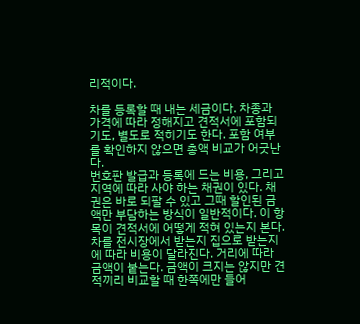리적이다.

차를 등록할 때 내는 세금이다. 차종과 가격에 따라 정해지고 견적서에 포함되기도, 별도로 적히기도 한다. 포함 여부를 확인하지 않으면 총액 비교가 어긋난다.
번호판 발급과 등록에 드는 비용, 그리고 지역에 따라 사야 하는 채권이 있다. 채권은 바로 되팔 수 있고 그때 할인된 금액만 부담하는 방식이 일반적이다. 이 항목이 견적서에 어떻게 적혀 있는지 본다.
차를 전시장에서 받는지 집으로 받는지에 따라 비용이 달라진다. 거리에 따라 금액이 붙는다. 금액이 크지는 않지만 견적끼리 비교할 때 한쪽에만 들어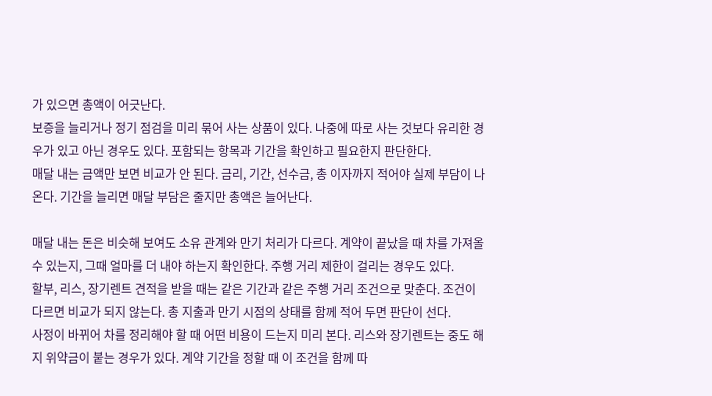가 있으면 총액이 어긋난다.
보증을 늘리거나 정기 점검을 미리 묶어 사는 상품이 있다. 나중에 따로 사는 것보다 유리한 경우가 있고 아닌 경우도 있다. 포함되는 항목과 기간을 확인하고 필요한지 판단한다.
매달 내는 금액만 보면 비교가 안 된다. 금리, 기간, 선수금, 총 이자까지 적어야 실제 부담이 나온다. 기간을 늘리면 매달 부담은 줄지만 총액은 늘어난다.

매달 내는 돈은 비슷해 보여도 소유 관계와 만기 처리가 다르다. 계약이 끝났을 때 차를 가져올 수 있는지, 그때 얼마를 더 내야 하는지 확인한다. 주행 거리 제한이 걸리는 경우도 있다.
할부, 리스, 장기렌트 견적을 받을 때는 같은 기간과 같은 주행 거리 조건으로 맞춘다. 조건이 다르면 비교가 되지 않는다. 총 지출과 만기 시점의 상태를 함께 적어 두면 판단이 선다.
사정이 바뀌어 차를 정리해야 할 때 어떤 비용이 드는지 미리 본다. 리스와 장기렌트는 중도 해지 위약금이 붙는 경우가 있다. 계약 기간을 정할 때 이 조건을 함께 따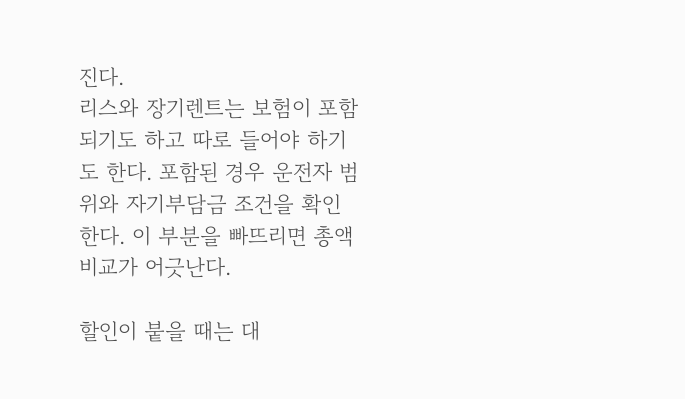진다.
리스와 장기렌트는 보험이 포함되기도 하고 따로 들어야 하기도 한다. 포함된 경우 운전자 범위와 자기부담금 조건을 확인한다. 이 부분을 빠뜨리면 총액 비교가 어긋난다.

할인이 붙을 때는 대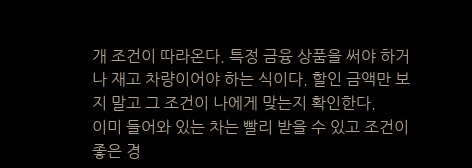개 조건이 따라온다. 특정 금융 상품을 써야 하거나 재고 차량이어야 하는 식이다. 할인 금액만 보지 말고 그 조건이 나에게 맞는지 확인한다.
이미 들어와 있는 차는 빨리 받을 수 있고 조건이 좋은 경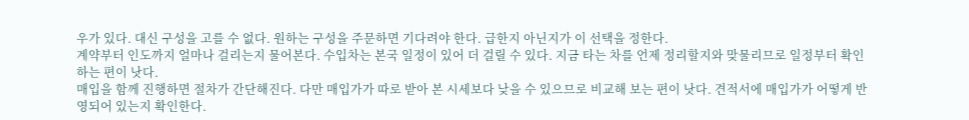우가 있다. 대신 구성을 고를 수 없다. 원하는 구성을 주문하면 기다려야 한다. 급한지 아닌지가 이 선택을 정한다.
계약부터 인도까지 얼마나 걸리는지 물어본다. 수입차는 본국 일정이 있어 더 걸릴 수 있다. 지금 타는 차를 언제 정리할지와 맞물리므로 일정부터 확인하는 편이 낫다.
매입을 함께 진행하면 절차가 간단해진다. 다만 매입가가 따로 받아 본 시세보다 낮을 수 있으므로 비교해 보는 편이 낫다. 견적서에 매입가가 어떻게 반영되어 있는지 확인한다.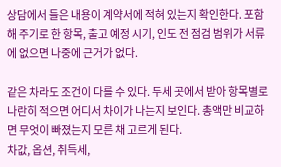상담에서 들은 내용이 계약서에 적혀 있는지 확인한다. 포함해 주기로 한 항목, 출고 예정 시기, 인도 전 점검 범위가 서류에 없으면 나중에 근거가 없다.

같은 차라도 조건이 다를 수 있다. 두세 곳에서 받아 항목별로 나란히 적으면 어디서 차이가 나는지 보인다. 총액만 비교하면 무엇이 빠졌는지 모른 채 고르게 된다.
차값, 옵션, 취득세,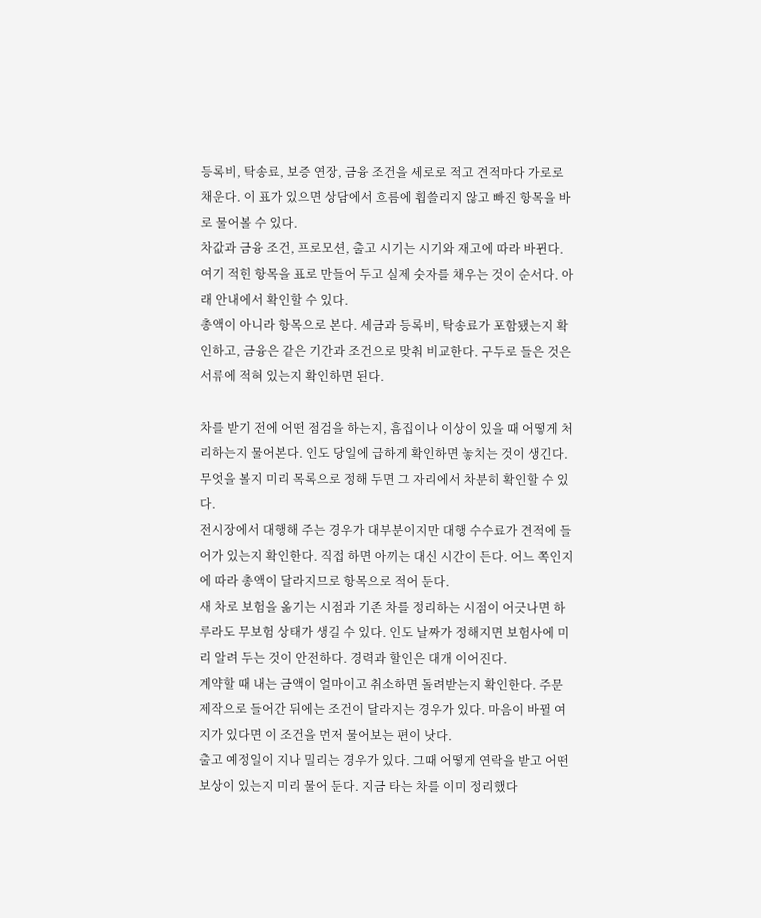등록비, 탁송료, 보증 연장, 금융 조건을 세로로 적고 견적마다 가로로 채운다. 이 표가 있으면 상담에서 흐름에 휩쓸리지 않고 빠진 항목을 바로 물어볼 수 있다.
차값과 금융 조건, 프로모션, 출고 시기는 시기와 재고에 따라 바뀐다. 여기 적힌 항목을 표로 만들어 두고 실제 숫자를 채우는 것이 순서다. 아래 안내에서 확인할 수 있다.
총액이 아니라 항목으로 본다. 세금과 등록비, 탁송료가 포함됐는지 확인하고, 금융은 같은 기간과 조건으로 맞춰 비교한다. 구두로 들은 것은 서류에 적혀 있는지 확인하면 된다.

차를 받기 전에 어떤 점검을 하는지, 흠집이나 이상이 있을 때 어떻게 처리하는지 물어본다. 인도 당일에 급하게 확인하면 놓치는 것이 생긴다. 무엇을 볼지 미리 목록으로 정해 두면 그 자리에서 차분히 확인할 수 있다.
전시장에서 대행해 주는 경우가 대부분이지만 대행 수수료가 견적에 들어가 있는지 확인한다. 직접 하면 아끼는 대신 시간이 든다. 어느 쪽인지에 따라 총액이 달라지므로 항목으로 적어 둔다.
새 차로 보험을 옮기는 시점과 기존 차를 정리하는 시점이 어긋나면 하루라도 무보험 상태가 생길 수 있다. 인도 날짜가 정해지면 보험사에 미리 알려 두는 것이 안전하다. 경력과 할인은 대개 이어진다.
계약할 때 내는 금액이 얼마이고 취소하면 돌려받는지 확인한다. 주문 제작으로 들어간 뒤에는 조건이 달라지는 경우가 있다. 마음이 바뀔 여지가 있다면 이 조건을 먼저 물어보는 편이 낫다.
출고 예정일이 지나 밀리는 경우가 있다. 그때 어떻게 연락을 받고 어떤 보상이 있는지 미리 물어 둔다. 지금 타는 차를 이미 정리했다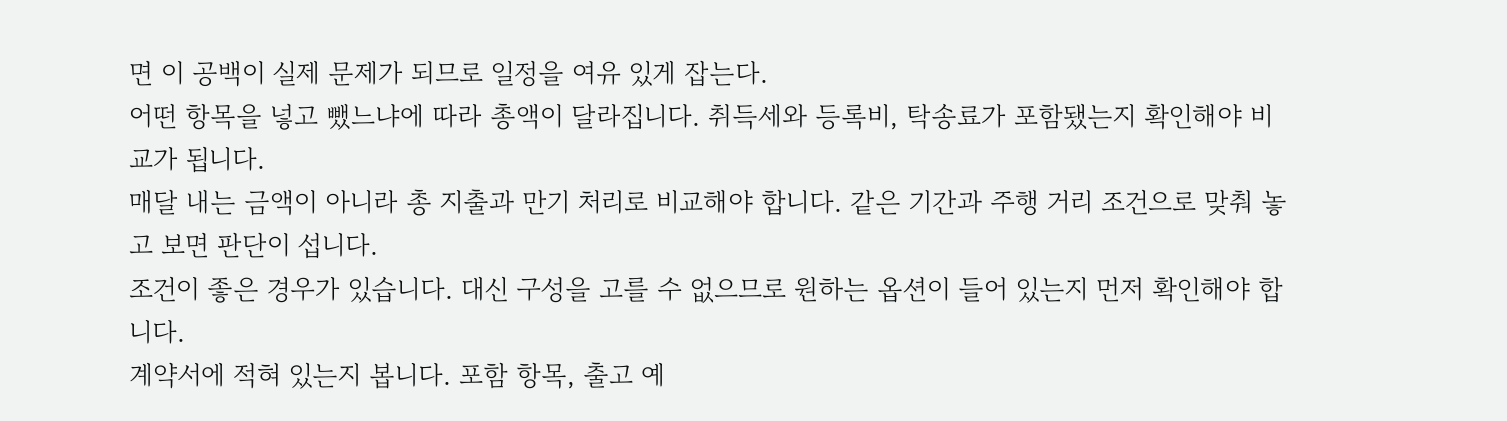면 이 공백이 실제 문제가 되므로 일정을 여유 있게 잡는다.
어떤 항목을 넣고 뺐느냐에 따라 총액이 달라집니다. 취득세와 등록비, 탁송료가 포함됐는지 확인해야 비교가 됩니다.
매달 내는 금액이 아니라 총 지출과 만기 처리로 비교해야 합니다. 같은 기간과 주행 거리 조건으로 맞춰 놓고 보면 판단이 섭니다.
조건이 좋은 경우가 있습니다. 대신 구성을 고를 수 없으므로 원하는 옵션이 들어 있는지 먼저 확인해야 합니다.
계약서에 적혀 있는지 봅니다. 포함 항목, 출고 예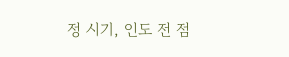정 시기, 인도 전 점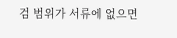검 범위가 서류에 없으면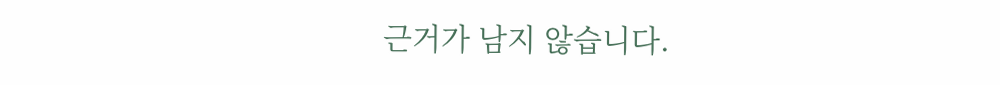근거가 남지 않습니다.